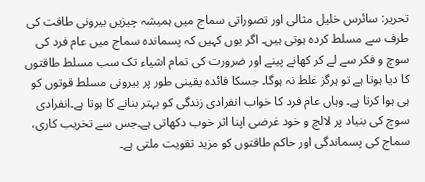تحریر: سائرس خلیل مثالی اور تصوراتی سماج میں ہمیشہ چیزیں بیرونی طاقت کی طرف سے مسلط کردہ ہوتی ہیں۔ اگر یوں کہیں کہ پسماندہ سماج میں عام فرد کی سوچ و فکر سے لے کر کھانے پینے اور ضرورت کی تمام اشیاء تک سب مسلط طاقتوں کا دیا ہوتا ہے تو ہرگز غلط نہ ہوگا۔ جسکا فائدہ یقینی طور پر بیرونی مسلط قوتوں کو ہی ہوا کرتا ہے۔ وہاں عام فرد کا خواب انفرادی زندگی کو بہتر بنانے کا ہوتا ہے۔انفرادی سوچ کی بنیاد پر لالچ و خود غرضی اپنا اثر خوب دکھاتی ہے۔جس سے تخریب کاری، سماج کی پسماندگی اور حاکم طاقتوں کو مزید تقویت ملتی ہے۔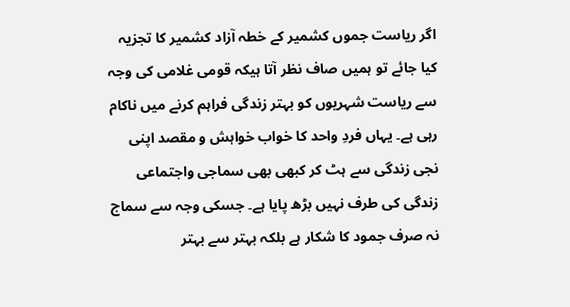اگر ریاست جموں کشمیر کے خطہ آزاد کشمیر کا تجزیہ کیا جائے تو ہمیں صاف نظر آتا ہیکہ قومی غلامی کی وجہ سے ریاست شہریوں کو بہتر زندگی فراہم کرنے میں ناکام رہی ہے۔ یہاں فردِ واحد کا خواب خواہش و مقصد اپنی نجی زندگی سے ہٹ کر کبھی بھی سماجی واجتماعی زندگی کی طرف نہیں بڑھ پایا ہے۔ جسکی وجہ سے سماج نہ صرف جمود کا شکار ہے بلکہ بہتر سے بہتر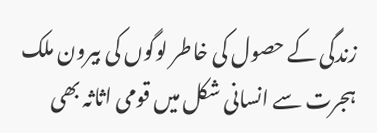زندگی کے حصول کی خاطر لوگوں کی بیرون ملک ہجرت سے انسانی شکل میں قومی اثاثہ بھی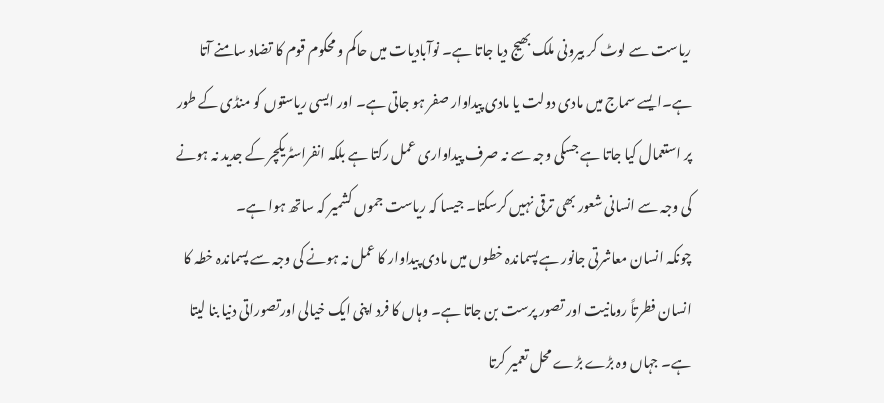ریاست سے لوٹ کر بیرونی ملک بھیج دیا جاتا ہے۔ نوآبادیات میں حاکم و محکوم قوم کا تضاد سامنے آتا ہے۔ایسے سماج میں مادی دولت یا مادی پیداوار صفر ہو جاتی ہے۔ اور ایسی ریاستوں کو منڈی کے طور پر استعمال کیا جاتا ہے جسکی وجہ سے نہ صرف پیداواری عمل رکتا ہے بلکہ انفراسٹریکچر کے جدید نہ ہونے کی وجہ سے انسانی شعور بھی ترقی نہیں کرسکتا۔ جیسا کہ ریاست جموں کشمیر کہ ساتھ ہوا ہے۔
چونکہ انسان معاشرتی جانور ہے پسماندہ خطوں میں مادی پیداوار کا عمل نہ ہونے کی وجہ سے پسماندہ خطہ کا انسان فطرتاً رومانیت اور تصور پرست بن جاتا ہے۔ وہاں کا فرد اپنی ایک خیالی اورتصوراتی دنیا بنا لیتا ہے۔ جہاں وہ بڑے بڑے محل تعمیر کرتا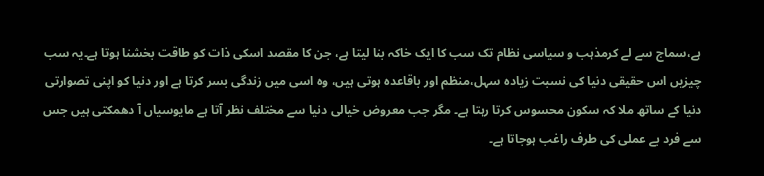ہے،سماج سے لے کرمذہب و سیاسی نظام تک سب کا ایک خاکہ بنا لیتا ہے، جن کا مقصد اسکی ذات کو طاقت بخشنا ہوتا ہے۔یہ سب چیزیں اس حقیقی دنیا کی نسبت زیادہ سہل،منظم اور باقاعدہ ہوتی ہیں، وہ اسی میں زندگی بسر کرتا ہے اور دنیا کو اپنی تصوارتی دنیا کے ساتھ ملا کہ سکون محسوس کرتا رہتا ہے۔ مگر جب معروض خیالی دنیا سے مختلف نظر آتا ہے مایوسیاں آ دھمکتی ہیں جس سے فرد بے عملی کی طرف راغب ہوجاتا ہے۔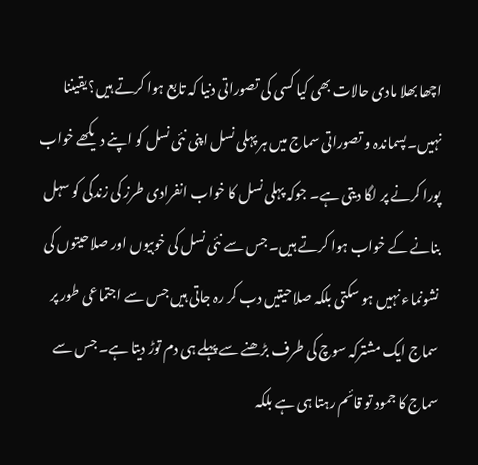اچھا بھلا مادی حالات بھی کیا کسی کی تصوراتی دنیا کہ تابع ہوا کرتے ہیں؟ یقیننا نہیں۔ پسماندہ و تصوراتی سماج میں ہر پہلی نسل اپنی نئی نسل کو اپنے دیکھے خواب پورا کرنے پر لگا دیتی ہے۔ جوکہ پہلی نسل کا خواب انفرادی طرز کی زندگی کو سہل بنانے کے خواب ہوا کرتے ہیں۔ جس سے نئی نسل کی خوبیوں اور صلاحیتوں کی نشونماء نہیں ہو سکتی بلکہ صلاحیتیں دب کر رہ جاتی ہیں جس سے اجتماعی طور پر سماج ایک مشترکہ سوچ کی طرف بڑھنے سے پہلے ہی دم توڑ دیتا ہے۔ جس سے سماج کا جمود تو قائم رہتا ہی ہے بلکہ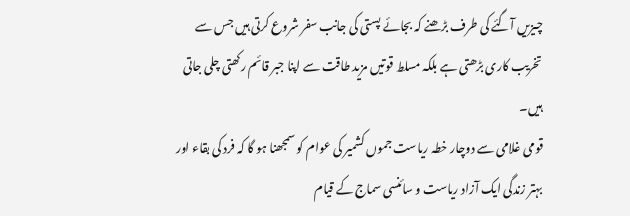چیزیں آگئے کی طرف بڑھنے کہ بجائے پستی کی جانب سفر شروع کرتی ہیں جس سے تخریب کاری بڑھتی ہے بلکہ مسلط قوتیں مزید طاقت سے اپنا جبر قائم رکھتی چلی جاتی ہیں۔
قومی غلامی سے دوچار خطہ ریاست جموں کشمیر کی عوام کو سمجھنا ہو گا کہ فرد کی بقاء اور بہتر زندگی ایک آزاد ریاست و سائنسی سماج کے قیام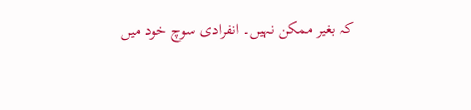کہ بغیر ممکن نہیں۔ انفرادی سوچ خود میں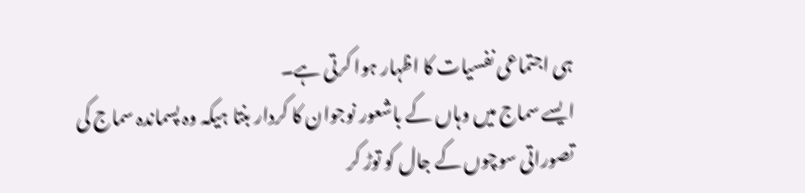ہی اجتماعی نفسیات کا اظہار ہوا کرتی ہے۔
ایسے سماج میں وہاں کے باشعور نوجوان کا کردار بنتا ہیکہ وہ پسماندہ سماج کی تصوراتی سوچوں کے جال کو توڑ کر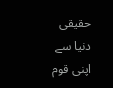حقیقی دنیا سے اپنی قوم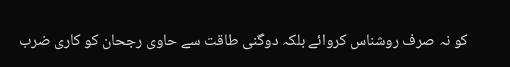کو نہ صرف روشناس کروائے بلکہ دوگنی طاقت سے حاوی رجحان کو کاری ضرب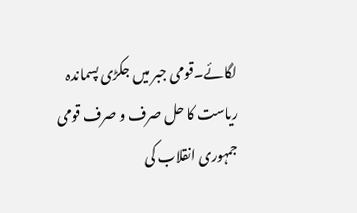لگائے۔قومی جبر میں جکڑی پسماندہ ریاست کا حل صرف و صرف قومی جمہوری انقلاب کی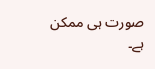صورت ہی ممکن ہے۔